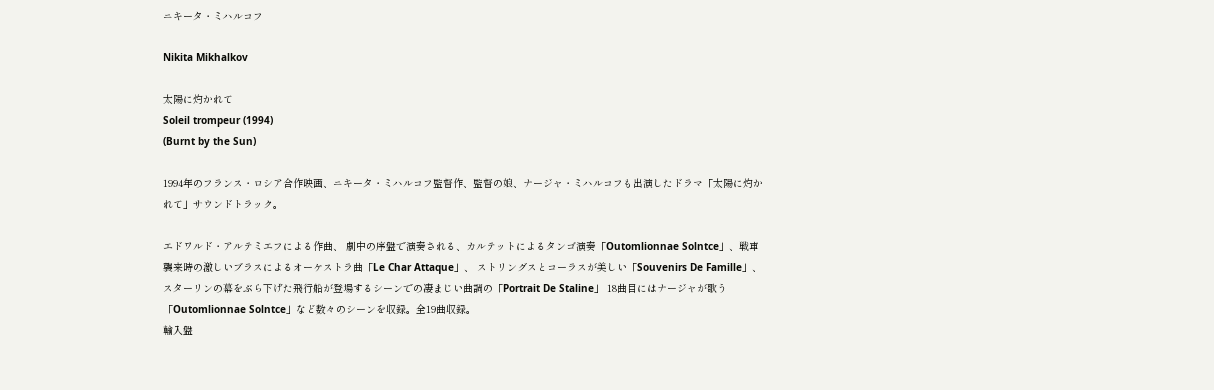ニキータ・ミハルコフ

Nikita Mikhalkov

太陽に灼かれて
Soleil trompeur (1994)
(Burnt by the Sun)

1994年のフランス・ロシア合作映画、ニキータ・ミハルコフ監督作、監督の娘、ナージャ・ミハルコフも出演したドラマ「太陽に灼かれて」サウンドトラック。

エドワルド・アルテミエフによる作曲、 劇中の序盤で演奏される、カルテットによるタンゴ演奏「Outomlionnae Solntce」、戦車襲来時の激しいブラスによるオーケストラ曲「Le Char Attaque」、 ストリングスとコーラスが美しい「Souvenirs De Famille」、スターリンの幕をぶら下げた飛行船が登場するシーンでの凄まじい曲調の「Portrait De Staline」 18曲目にはナージャが歌う「Outomlionnae Solntce」など数々のシーンを収録。全19曲収録。
輸入盤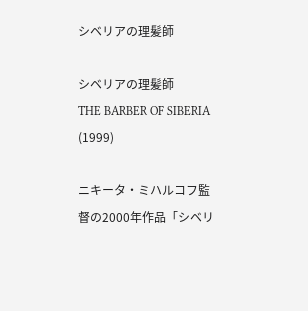シベリアの理髪師

シベリアの理髪師
THE BARBER OF SIBERIA (1999)

ニキータ・ミハルコフ監督の2000年作品「シベリ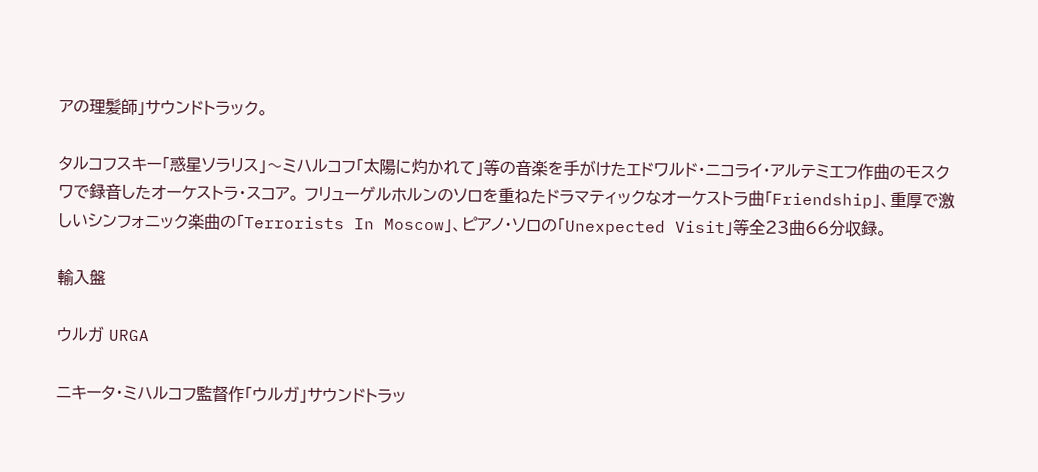アの理髪師」サウンドトラック。

タルコフスキー「惑星ソラリス」〜ミハルコフ「太陽に灼かれて」等の音楽を手がけたエドワルド・ニコライ・アルテミエフ作曲のモスクワで録音したオーケストラ・スコア。 フリューゲルホルンのソロを重ねたドラマティックなオーケストラ曲「Friendship」、重厚で激しいシンフォニック楽曲の「Terrorists In Moscow」、ピアノ・ソロの「Unexpected Visit」等全23曲66分収録。

輸入盤

ウルガ URGA

ニキータ・ミハルコフ監督作「ウルガ」サウンドトラッ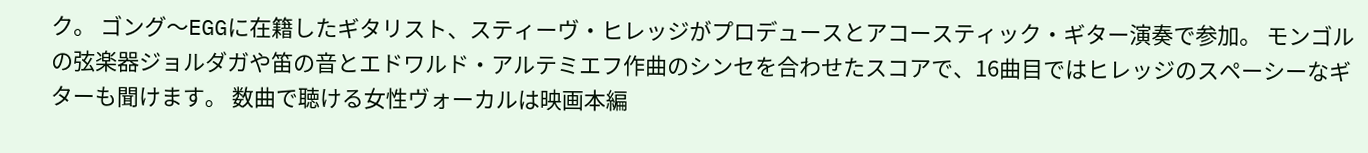ク。 ゴング〜EGGに在籍したギタリスト、スティーヴ・ヒレッジがプロデュースとアコースティック・ギター演奏で参加。 モンゴルの弦楽器ジョルダガや笛の音とエドワルド・アルテミエフ作曲のシンセを合わせたスコアで、16曲目ではヒレッジのスペーシーなギターも聞けます。 数曲で聴ける女性ヴォーカルは映画本編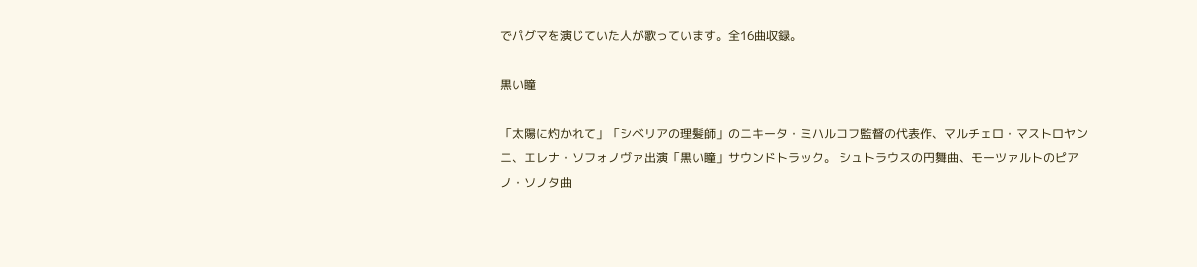でパグマを演じていた人が歌っています。全16曲収録。

黒い瞳

「太陽に灼かれて」「シベリアの理髪師」のニキータ・ミハルコフ監督の代表作、マルチェロ・マストロヤンニ、エレナ・ソフォノヴァ出演「黒い瞳」サウンドトラック。 シュトラウスの円舞曲、モーツァルトのピアノ・ソノタ曲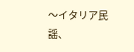〜イタリア民謡、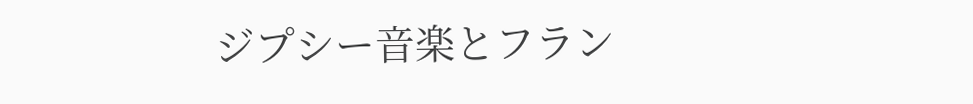ジプシー音楽とフラン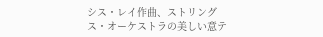シス・レイ作曲、ストリングス・オーケストラの美しい意テ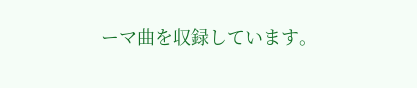ーマ曲を収録しています。